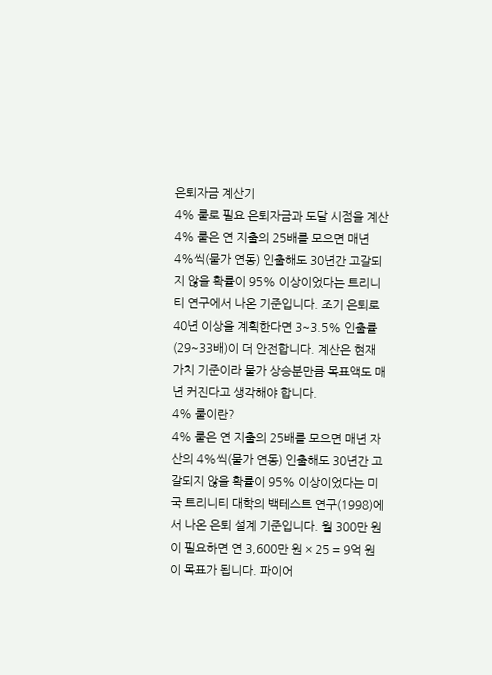은퇴자금 계산기
4% 룰로 필요 은퇴자금과 도달 시점을 계산
4% 룰은 연 지출의 25배를 모으면 매년 4%씩(물가 연동) 인출해도 30년간 고갈되지 않을 확률이 95% 이상이었다는 트리니티 연구에서 나온 기준입니다. 조기 은퇴로 40년 이상을 계획한다면 3~3.5% 인출률(29~33배)이 더 안전합니다. 계산은 현재 가치 기준이라 물가 상승분만큼 목표액도 매년 커진다고 생각해야 합니다.
4% 룰이란?
4% 룰은 연 지출의 25배를 모으면 매년 자산의 4%씩(물가 연동) 인출해도 30년간 고갈되지 않을 확률이 95% 이상이었다는 미국 트리니티 대학의 백테스트 연구(1998)에서 나온 은퇴 설계 기준입니다. 월 300만 원이 필요하면 연 3,600만 원 × 25 = 9억 원이 목표가 됩니다. 파이어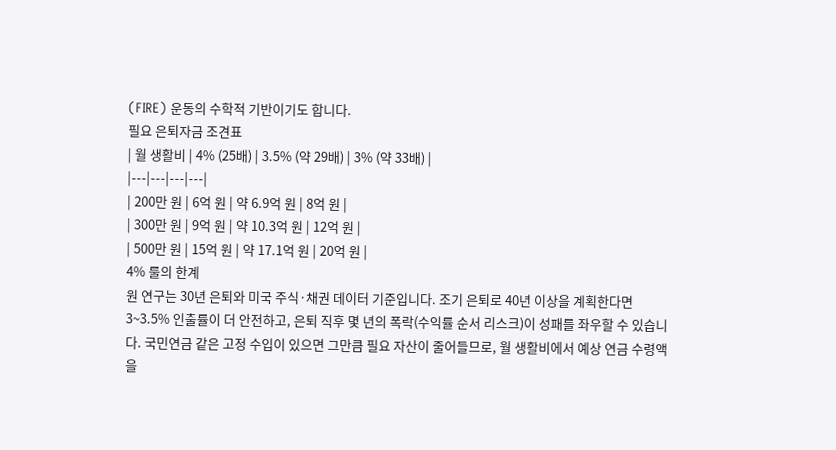(FIRE) 운동의 수학적 기반이기도 합니다.
필요 은퇴자금 조견표
| 월 생활비 | 4% (25배) | 3.5% (약 29배) | 3% (약 33배) |
|---|---|---|---|
| 200만 원 | 6억 원 | 약 6.9억 원 | 8억 원 |
| 300만 원 | 9억 원 | 약 10.3억 원 | 12억 원 |
| 500만 원 | 15억 원 | 약 17.1억 원 | 20억 원 |
4% 룰의 한계
원 연구는 30년 은퇴와 미국 주식·채권 데이터 기준입니다. 조기 은퇴로 40년 이상을 계획한다면 3~3.5% 인출률이 더 안전하고, 은퇴 직후 몇 년의 폭락(수익률 순서 리스크)이 성패를 좌우할 수 있습니다. 국민연금 같은 고정 수입이 있으면 그만큼 필요 자산이 줄어들므로, 월 생활비에서 예상 연금 수령액을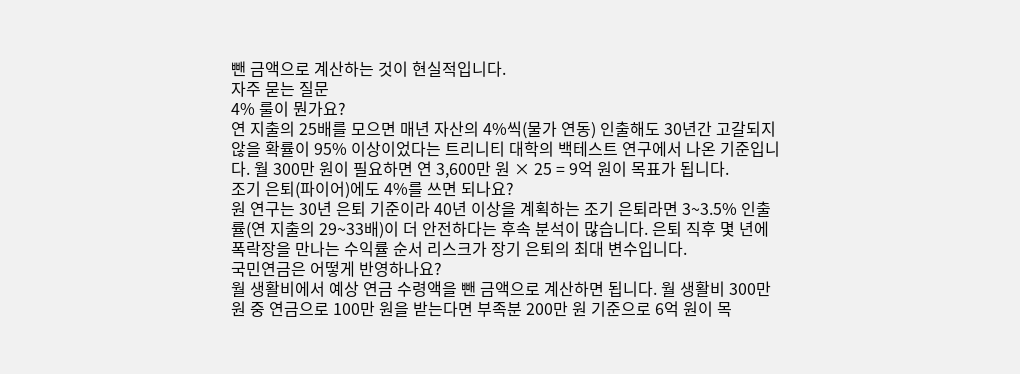뺀 금액으로 계산하는 것이 현실적입니다.
자주 묻는 질문
4% 룰이 뭔가요?
연 지출의 25배를 모으면 매년 자산의 4%씩(물가 연동) 인출해도 30년간 고갈되지 않을 확률이 95% 이상이었다는 트리니티 대학의 백테스트 연구에서 나온 기준입니다. 월 300만 원이 필요하면 연 3,600만 원 × 25 = 9억 원이 목표가 됩니다.
조기 은퇴(파이어)에도 4%를 쓰면 되나요?
원 연구는 30년 은퇴 기준이라 40년 이상을 계획하는 조기 은퇴라면 3~3.5% 인출률(연 지출의 29~33배)이 더 안전하다는 후속 분석이 많습니다. 은퇴 직후 몇 년에 폭락장을 만나는 수익률 순서 리스크가 장기 은퇴의 최대 변수입니다.
국민연금은 어떻게 반영하나요?
월 생활비에서 예상 연금 수령액을 뺀 금액으로 계산하면 됩니다. 월 생활비 300만 원 중 연금으로 100만 원을 받는다면 부족분 200만 원 기준으로 6억 원이 목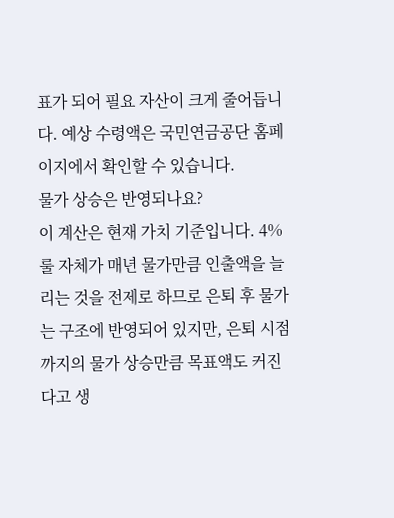표가 되어 필요 자산이 크게 줄어듭니다. 예상 수령액은 국민연금공단 홈페이지에서 확인할 수 있습니다.
물가 상승은 반영되나요?
이 계산은 현재 가치 기준입니다. 4% 룰 자체가 매년 물가만큼 인출액을 늘리는 것을 전제로 하므로 은퇴 후 물가는 구조에 반영되어 있지만, 은퇴 시점까지의 물가 상승만큼 목표액도 커진다고 생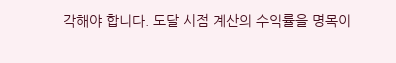각해야 합니다. 도달 시점 계산의 수익률을 명목이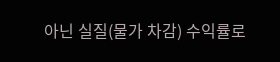아닌 실질(물가 차감) 수익률로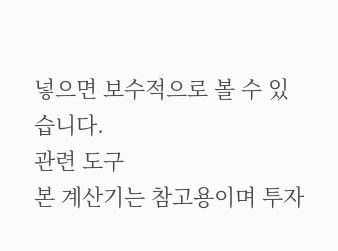넣으면 보수적으로 볼 수 있습니다.
관련 도구
본 계산기는 참고용이며 투자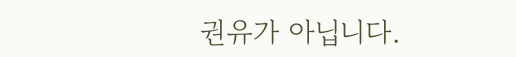권유가 아닙니다.